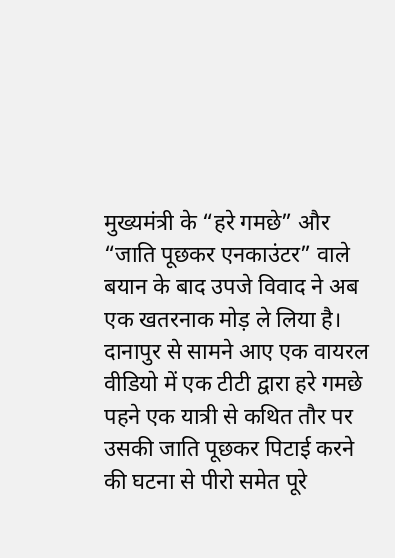मुख्यमंत्री के “हरे गमछे” और “जाति पूछकर एनकाउंटर” वाले बयान के बाद उपजे विवाद ने अब एक खतरनाक मोड़ ले लिया है। दानापुर से सामने आए एक वायरल वीडियो में एक टीटी द्वारा हरे गमछे पहने एक यात्री से कथित तौर पर उसकी जाति पूछकर पिटाई करने की घटना से पीरो समेत पूरे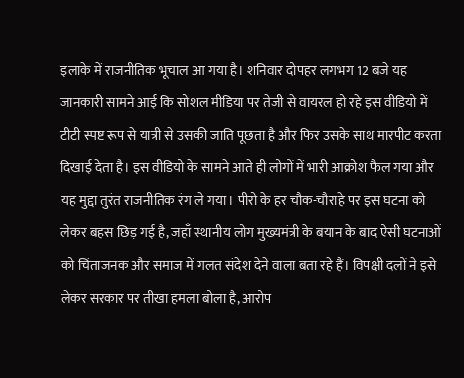इलाके में राजनीतिक भूचाल आ गया है। शनिवार दोपहर लगभग 12 बजे यह जानकारी सामने आई कि सोशल मीडिया पर तेजी से वायरल हो रहे इस वीडियो में टीटी स्पष्ट रूप से यात्री से उसकी जाति पूछता है और फिर उसके साथ मारपीट करता दिखाई देता है। इस वीडियो के सामने आते ही लोगों में भारी आक्रोश फैल गया और यह मुद्दा तुरंत राजनीतिक रंग ले गया। पीरो के हर चौक-चौराहे पर इस घटना को लेकर बहस छिड़ गई है, जहाँ स्थानीय लोग मुख्यमंत्री के बयान के बाद ऐसी घटनाओं को चिंताजनक और समाज में गलत संदेश देने वाला बता रहे हैं। विपक्षी दलों ने इसे लेकर सरकार पर तीखा हमला बोला है, आरोप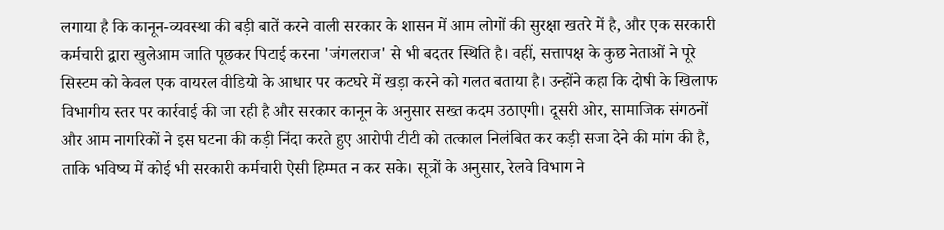लगाया है कि कानून-व्यवस्था की बड़ी बातें करने वाली सरकार के शासन में आम लोगों की सुरक्षा खतरे में है, और एक सरकारी कर्मचारी द्वारा खुलेआम जाति पूछकर पिटाई करना 'जंगलराज' से भी बदतर स्थिति है। वहीं, सत्तापक्ष के कुछ नेताओं ने पूरे सिस्टम को केवल एक वायरल वीडियो के आधार पर कटघरे में खड़ा करने को गलत बताया है। उन्होंने कहा कि दोषी के खिलाफ विभागीय स्तर पर कार्रवाई की जा रही है और सरकार कानून के अनुसार सख्त कदम उठाएगी। दूसरी ओर, सामाजिक संगठनों और आम नागरिकों ने इस घटना की कड़ी निंदा करते हुए आरोपी टीटी को तत्काल निलंबित कर कड़ी सजा देने की मांग की है, ताकि भविष्य में कोई भी सरकारी कर्मचारी ऐसी हिम्मत न कर सके। सूत्रों के अनुसार, रेलवे विभाग ने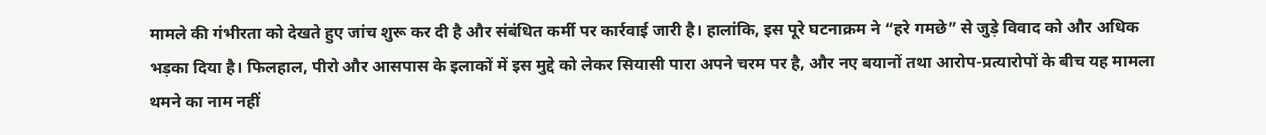मामले की गंभीरता को देखते हुए जांच शुरू कर दी है और संबंधित कर्मी पर कार्रवाई जारी है। हालांकि, इस पूरे घटनाक्रम ने “हरे गमछे” से जुड़े विवाद को और अधिक भड़का दिया है। फिलहाल, पीरो और आसपास के इलाकों में इस मुद्दे को लेकर सियासी पारा अपने चरम पर है, और नए बयानों तथा आरोप-प्रत्यारोपों के बीच यह मामला थमने का नाम नहीं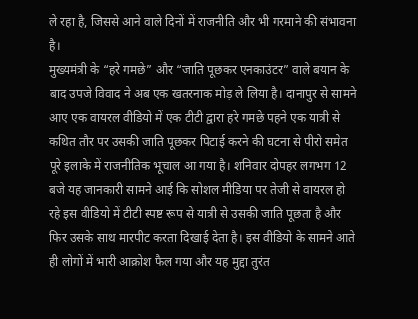ले रहा है, जिससे आने वाले दिनों में राजनीति और भी गरमाने की संभावना है।
मुख्यमंत्री के “हरे गमछे” और “जाति पूछकर एनकाउंटर” वाले बयान के बाद उपजे विवाद ने अब एक खतरनाक मोड़ ले लिया है। दानापुर से सामने आए एक वायरल वीडियो में एक टीटी द्वारा हरे गमछे पहने एक यात्री से कथित तौर पर उसकी जाति पूछकर पिटाई करने की घटना से पीरो समेत पूरे इलाके में राजनीतिक भूचाल आ गया है। शनिवार दोपहर लगभग 12 बजे यह जानकारी सामने आई कि सोशल मीडिया पर तेजी से वायरल हो रहे इस वीडियो में टीटी स्पष्ट रूप से यात्री से उसकी जाति पूछता है और फिर उसके साथ मारपीट करता दिखाई देता है। इस वीडियो के सामने आते ही लोगों में भारी आक्रोश फैल गया और यह मुद्दा तुरंत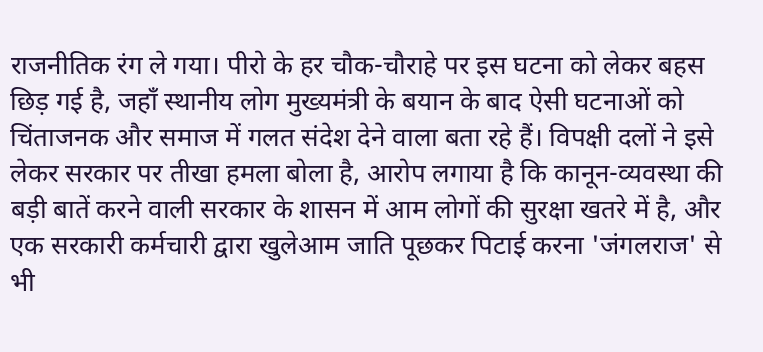राजनीतिक रंग ले गया। पीरो के हर चौक-चौराहे पर इस घटना को लेकर बहस छिड़ गई है, जहाँ स्थानीय लोग मुख्यमंत्री के बयान के बाद ऐसी घटनाओं को चिंताजनक और समाज में गलत संदेश देने वाला बता रहे हैं। विपक्षी दलों ने इसे लेकर सरकार पर तीखा हमला बोला है, आरोप लगाया है कि कानून-व्यवस्था की बड़ी बातें करने वाली सरकार के शासन में आम लोगों की सुरक्षा खतरे में है, और एक सरकारी कर्मचारी द्वारा खुलेआम जाति पूछकर पिटाई करना 'जंगलराज' से भी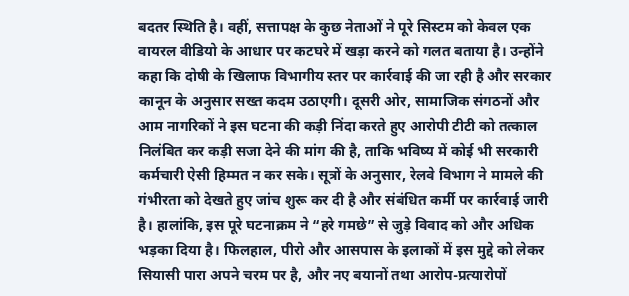बदतर स्थिति है। वहीं, सत्तापक्ष के कुछ नेताओं ने पूरे सिस्टम को केवल एक वायरल वीडियो के आधार पर कटघरे में खड़ा करने को गलत बताया है। उन्होंने कहा कि दोषी के खिलाफ विभागीय स्तर पर कार्रवाई की जा रही है और सरकार कानून के अनुसार सख्त कदम उठाएगी। दूसरी ओर, सामाजिक संगठनों और आम नागरिकों ने इस घटना की कड़ी निंदा करते हुए आरोपी टीटी को तत्काल निलंबित कर कड़ी सजा देने की मांग की है, ताकि भविष्य में कोई भी सरकारी कर्मचारी ऐसी हिम्मत न कर सके। सूत्रों के अनुसार, रेलवे विभाग ने मामले की गंभीरता को देखते हुए जांच शुरू कर दी है और संबंधित कर्मी पर कार्रवाई जारी है। हालांकि, इस पूरे घटनाक्रम ने “हरे गमछे” से जुड़े विवाद को और अधिक भड़का दिया है। फिलहाल, पीरो और आसपास के इलाकों में इस मुद्दे को लेकर सियासी पारा अपने चरम पर है, और नए बयानों तथा आरोप-प्रत्यारोपों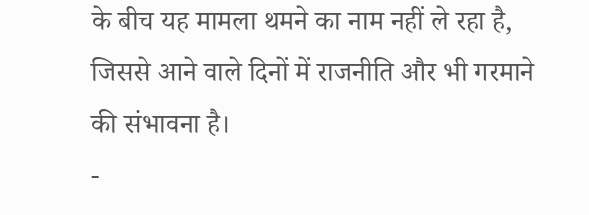के बीच यह मामला थमने का नाम नहीं ले रहा है, जिससे आने वाले दिनों में राजनीति और भी गरमाने की संभावना है।
-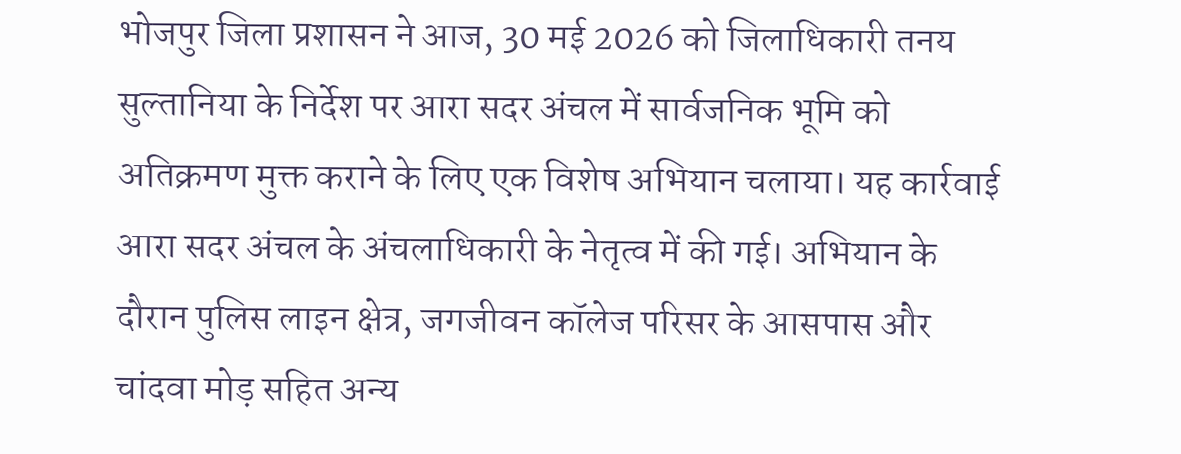भोजपुर जिला प्रशासन ने आज, 30 मई 2026 को जिलाधिकारी तनय सुल्तानिया के निर्देश पर आरा सदर अंचल में सार्वजनिक भूमि को अतिक्रमण मुक्त कराने के लिए एक विशेष अभियान चलाया। यह कार्रवाई आरा सदर अंचल के अंचलाधिकारी के नेतृत्व में की गई। अभियान के दौरान पुलिस लाइन क्षेत्र, जगजीवन कॉलेज परिसर के आसपास और चांदवा मोड़ सहित अन्य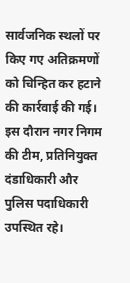सार्वजनिक स्थलों पर किए गए अतिक्रमणों को चिन्हित कर हटाने की कार्रवाई की गई। इस दौरान नगर निगम की टीम, प्रतिनियुक्त दंडाधिकारी और पुलिस पदाधिकारी उपस्थित रहे।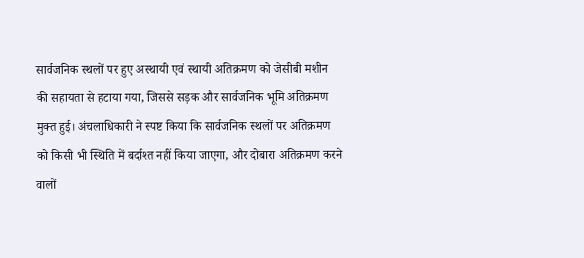सार्वजनिक स्थलों पर हुए अस्थायी एवं स्थायी अतिक्रमण को जेसीबी मशीन की सहायता से हटाया गया, जिससे सड़क और सार्वजनिक भूमि अतिक्रमण मुक्त हुई। अंचलाधिकारी ने स्पष्ट किया कि सार्वजनिक स्थलों पर अतिक्रमण को किसी भी स्थिति में बर्दाश्त नहीं किया जाएगा, और दोबारा अतिक्रमण करने वालों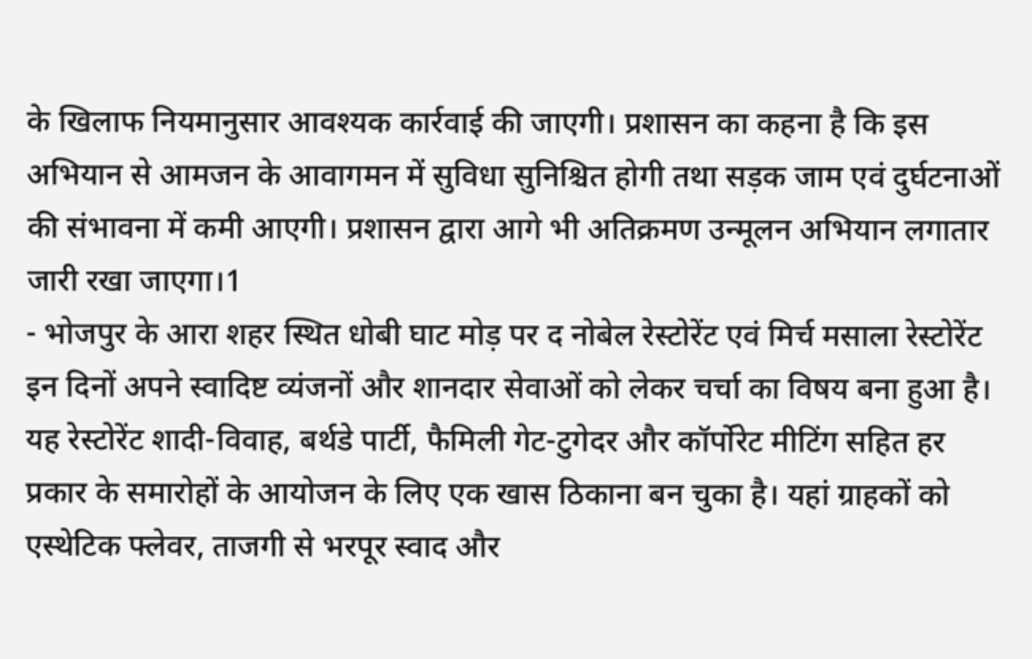के खिलाफ नियमानुसार आवश्यक कार्रवाई की जाएगी। प्रशासन का कहना है कि इस अभियान से आमजन के आवागमन में सुविधा सुनिश्चित होगी तथा सड़क जाम एवं दुर्घटनाओं की संभावना में कमी आएगी। प्रशासन द्वारा आगे भी अतिक्रमण उन्मूलन अभियान लगातार जारी रखा जाएगा।1
- भोजपुर के आरा शहर स्थित धोबी घाट मोड़ पर द नोबेल रेस्टोरेंट एवं मिर्च मसाला रेस्टोरेंट इन दिनों अपने स्वादिष्ट व्यंजनों और शानदार सेवाओं को लेकर चर्चा का विषय बना हुआ है। यह रेस्टोरेंट शादी-विवाह, बर्थडे पार्टी, फैमिली गेट-टुगेदर और कॉर्पोरेट मीटिंग सहित हर प्रकार के समारोहों के आयोजन के लिए एक खास ठिकाना बन चुका है। यहां ग्राहकों को एस्थेटिक फ्लेवर, ताजगी से भरपूर स्वाद और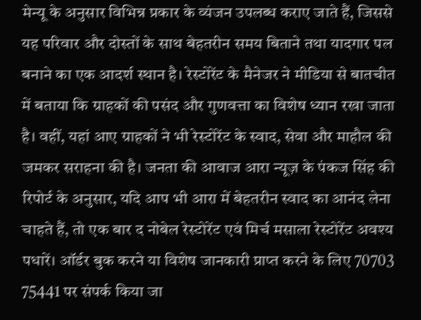मेन्यू के अनुसार विभिन्न प्रकार के व्यंजन उपलब्ध कराए जाते हैं, जिससे यह परिवार और दोस्तों के साथ बेहतरीन समय बिताने तथा यादगार पल बनाने का एक आदर्श स्थान है। रेस्टोरेंट के मैनेजर ने मीडिया से बातचीत में बताया कि ग्राहकों की पसंद और गुणवत्ता का विशेष ध्यान रखा जाता है। वहीं, यहां आए ग्राहकों ने भी रेस्टोरेंट के स्वाद, सेवा और माहौल की जमकर सराहना की है। जनता की आवाज आरा न्यूज़ के पंकज सिंह की रिपोर्ट के अनुसार, यदि आप भी आरा में बेहतरीन स्वाद का आनंद लेना चाहते हैं, तो एक बार द नोबेल रेस्टोरेंट एवं मिर्च मसाला रेस्टोरेंट अवश्य पधारें। ऑर्डर बुक करने या विशेष जानकारी प्राप्त करने के लिए 70703 75441 पर संपर्क किया जा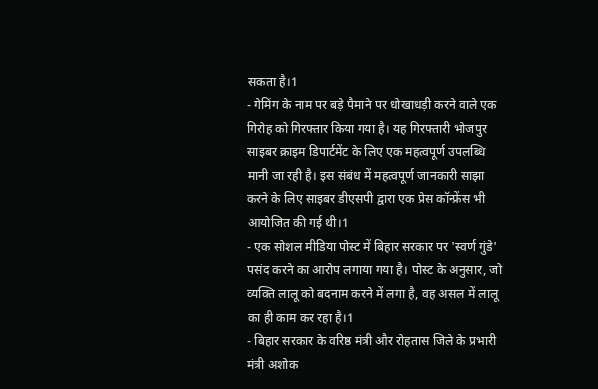सकता है।1
- गेमिंग के नाम पर बड़े पैमाने पर धोखाधड़ी करने वाले एक गिरोह को गिरफ्तार किया गया है। यह गिरफ्तारी भोजपुर साइबर क्राइम डिपार्टमेंट के लिए एक महत्वपूर्ण उपलब्धि मानी जा रही है। इस संबंध में महत्वपूर्ण जानकारी साझा करने के लिए साइबर डीएसपी द्वारा एक प्रेस कॉन्फ्रेंस भी आयोजित की गई थी।1
- एक सोशल मीडिया पोस्ट में बिहार सरकार पर 'स्वर्ण गुंडे' पसंद करने का आरोप लगाया गया है। पोस्ट के अनुसार, जो व्यक्ति लालू को बदनाम करने में लगा है, वह असल में लालू का ही काम कर रहा है।1
- बिहार सरकार के वरिष्ठ मंत्री और रोहतास जिले के प्रभारी मंत्री अशोक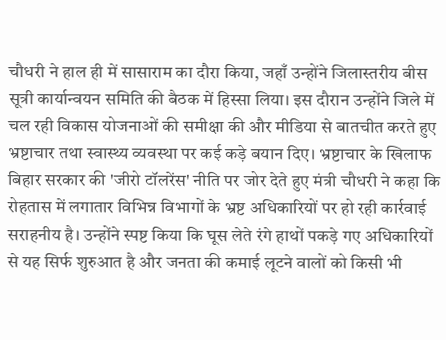चौधरी ने हाल ही में सासाराम का दौरा किया, जहाँ उन्होंने जिलास्तरीय बीस सूत्री कार्यान्वयन समिति की बैठक में हिस्सा लिया। इस दौरान उन्होंने जिले में चल रही विकास योजनाओं की समीक्षा की और मीडिया से बातचीत करते हुए भ्रष्टाचार तथा स्वास्थ्य व्यवस्था पर कई कड़े बयान दिए। भ्रष्टाचार के खिलाफ बिहार सरकार की 'जीरो टॉलरेंस' नीति पर जोर देते हुए मंत्री चौधरी ने कहा कि रोहतास में लगातार विभिन्न विभागों के भ्रष्ट अधिकारियों पर हो रही कार्रवाई सराहनीय है। उन्होंने स्पष्ट किया कि घूस लेते रंगे हाथों पकड़े गए अधिकारियों से यह सिर्फ शुरुआत है और जनता की कमाई लूटने वालों को किसी भी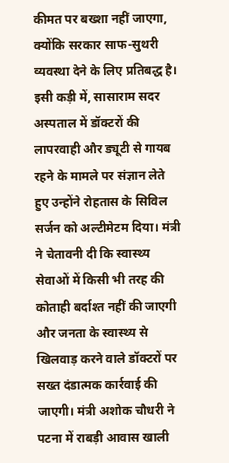कीमत पर बख्शा नहीं जाएगा, क्योंकि सरकार साफ-सुथरी व्यवस्था देने के लिए प्रतिबद्ध है। इसी कड़ी में, सासाराम सदर अस्पताल में डॉक्टरों की लापरवाही और ड्यूटी से गायब रहने के मामले पर संज्ञान लेते हुए उन्होंने रोहतास के सिविल सर्जन को अल्टीमेटम दिया। मंत्री ने चेतावनी दी कि स्वास्थ्य सेवाओं में किसी भी तरह की कोताही बर्दाश्त नहीं की जाएगी और जनता के स्वास्थ्य से खिलवाड़ करने वाले डॉक्टरों पर सख्त दंडात्मक कार्रवाई की जाएगी। मंत्री अशोक चौधरी ने पटना में राबड़ी आवास खाली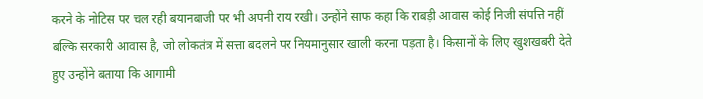करने के नोटिस पर चल रही बयानबाजी पर भी अपनी राय रखी। उन्होंने साफ कहा कि राबड़ी आवास कोई निजी संपत्ति नहीं बल्कि सरकारी आवास है, जो लोकतंत्र में सत्ता बदलने पर नियमानुसार खाली करना पड़ता है। किसानों के लिए खुशखबरी देते हुए उन्होंने बताया कि आगामी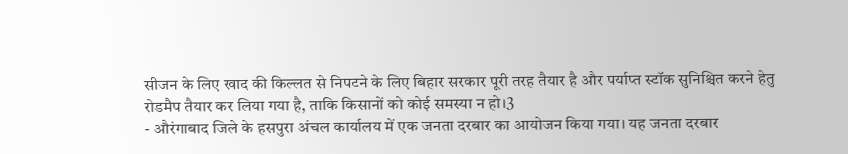सीजन के लिए खाद की किल्लत से निपटने के लिए बिहार सरकार पूरी तरह तैयार है और पर्याप्त स्टॉक सुनिश्चित करने हेतु रोडमैप तैयार कर लिया गया है, ताकि किसानों को कोई समस्या न हो।3
- औरंगाबाद जिले के हसपुरा अंचल कार्यालय में एक जनता दरबार का आयोजन किया गया। यह जनता दरबार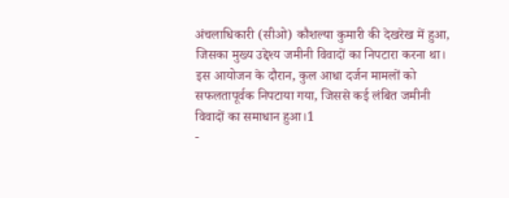अंचलाधिकारी (सीओ) कौशल्या कुमारी की देखरेख में हुआ, जिसका मुख्य उद्देश्य जमीनी विवादों का निपटारा करना था। इस आयोजन के दौरान, कुल आधा दर्जन मामलों को सफलतापूर्वक निपटाया गया, जिससे कई लंबित जमीनी विवादों का समाधान हुआ।1
-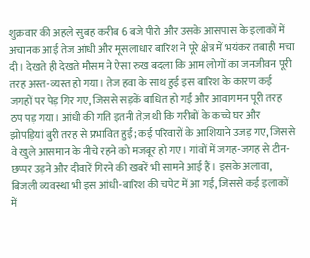शुक्रवार की अहले सुबह करीब 6 बजे पीरो और उसके आसपास के इलाकों में अचानक आई तेज आंधी और मूसलाधार बारिश ने पूरे क्षेत्र में भयंकर तबाही मचा दी। देखते ही देखते मौसम ने ऐसा रुख बदला कि आम लोगों का जनजीवन पूरी तरह अस्त-व्यस्त हो गया। तेज हवा के साथ हुई इस बारिश के कारण कई जगहों पर पेड़ गिर गए, जिससे सड़कें बाधित हो गईं और आवागमन पूरी तरह ठप पड़ गया। आंधी की गति इतनी तेज़ थी कि गरीबों के कच्चे घर और झोपड़ियां बुरी तरह से प्रभावित हुईं; कई परिवारों के आशियाने उजड़ गए, जिससे वे खुले आसमान के नीचे रहने को मजबूर हो गए। गांवों में जगह-जगह से टीन-छप्पर उड़ने और दीवारें गिरने की खबरें भी सामने आई हैं। इसके अलावा, बिजली व्यवस्था भी इस आंधी-बारिश की चपेट में आ गई, जिससे कई इलाकों में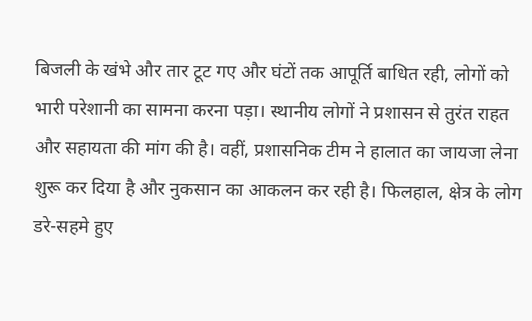बिजली के खंभे और तार टूट गए और घंटों तक आपूर्ति बाधित रही, लोगों को भारी परेशानी का सामना करना पड़ा। स्थानीय लोगों ने प्रशासन से तुरंत राहत और सहायता की मांग की है। वहीं, प्रशासनिक टीम ने हालात का जायजा लेना शुरू कर दिया है और नुकसान का आकलन कर रही है। फिलहाल, क्षेत्र के लोग डरे-सहमे हुए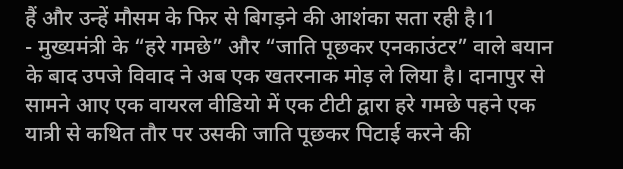हैं और उन्हें मौसम के फिर से बिगड़ने की आशंका सता रही है।1
- मुख्यमंत्री के “हरे गमछे” और “जाति पूछकर एनकाउंटर” वाले बयान के बाद उपजे विवाद ने अब एक खतरनाक मोड़ ले लिया है। दानापुर से सामने आए एक वायरल वीडियो में एक टीटी द्वारा हरे गमछे पहने एक यात्री से कथित तौर पर उसकी जाति पूछकर पिटाई करने की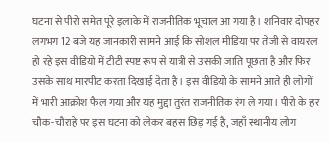घटना से पीरो समेत पूरे इलाके में राजनीतिक भूचाल आ गया है। शनिवार दोपहर लगभग 12 बजे यह जानकारी सामने आई कि सोशल मीडिया पर तेजी से वायरल हो रहे इस वीडियो में टीटी स्पष्ट रूप से यात्री से उसकी जाति पूछता है और फिर उसके साथ मारपीट करता दिखाई देता है। इस वीडियो के सामने आते ही लोगों में भारी आक्रोश फैल गया और यह मुद्दा तुरंत राजनीतिक रंग ले गया। पीरो के हर चौक-चौराहे पर इस घटना को लेकर बहस छिड़ गई है, जहाँ स्थानीय लोग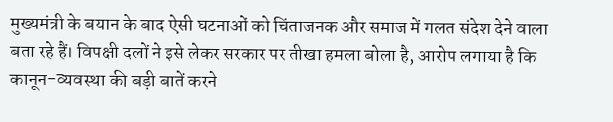मुख्यमंत्री के बयान के बाद ऐसी घटनाओं को चिंताजनक और समाज में गलत संदेश देने वाला बता रहे हैं। विपक्षी दलों ने इसे लेकर सरकार पर तीखा हमला बोला है, आरोप लगाया है कि कानून-व्यवस्था की बड़ी बातें करने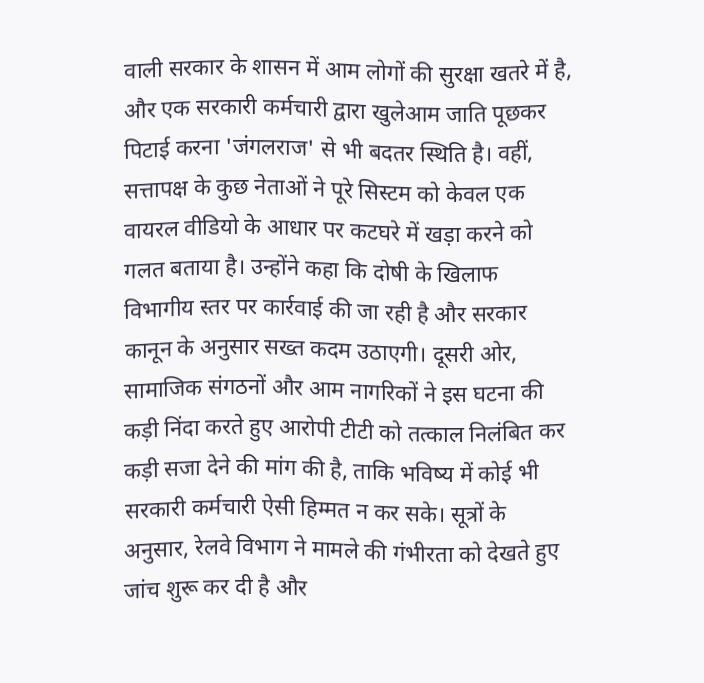वाली सरकार के शासन में आम लोगों की सुरक्षा खतरे में है, और एक सरकारी कर्मचारी द्वारा खुलेआम जाति पूछकर पिटाई करना 'जंगलराज' से भी बदतर स्थिति है। वहीं, सत्तापक्ष के कुछ नेताओं ने पूरे सिस्टम को केवल एक वायरल वीडियो के आधार पर कटघरे में खड़ा करने को गलत बताया है। उन्होंने कहा कि दोषी के खिलाफ विभागीय स्तर पर कार्रवाई की जा रही है और सरकार कानून के अनुसार सख्त कदम उठाएगी। दूसरी ओर, सामाजिक संगठनों और आम नागरिकों ने इस घटना की कड़ी निंदा करते हुए आरोपी टीटी को तत्काल निलंबित कर कड़ी सजा देने की मांग की है, ताकि भविष्य में कोई भी सरकारी कर्मचारी ऐसी हिम्मत न कर सके। सूत्रों के अनुसार, रेलवे विभाग ने मामले की गंभीरता को देखते हुए जांच शुरू कर दी है और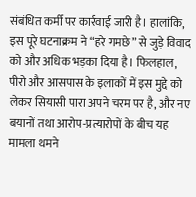संबंधित कर्मी पर कार्रवाई जारी है। हालांकि, इस पूरे घटनाक्रम ने “हरे गमछे” से जुड़े विवाद को और अधिक भड़का दिया है। फिलहाल, पीरो और आसपास के इलाकों में इस मुद्दे को लेकर सियासी पारा अपने चरम पर है, और नए बयानों तथा आरोप-प्रत्यारोपों के बीच यह मामला थमने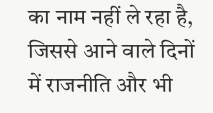का नाम नहीं ले रहा है, जिससे आने वाले दिनों में राजनीति और भी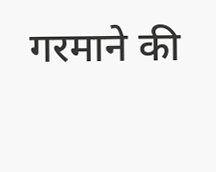गरमाने की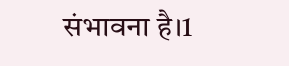संभावना है।1